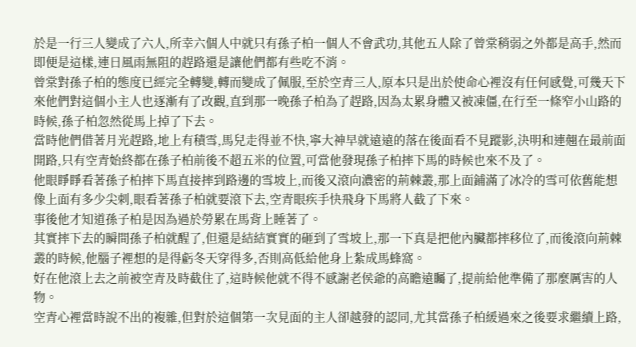於是一行三人變成了六人,所幸六個人中就只有孫子柏一個人不會武功,其他五人除了曾棠稍弱之外都是高手,然而即便是這樣,連日風雨無阻的趕路還是讓他們都有些吃不消。
曾棠對孫子柏的態度已經完全轉變,轉而變成了佩服,至於空青三人,原本只是出於使命心裡沒有任何感覺,可幾天下來他們對這個小主人也逐漸有了改觀,直到那一晚孫子柏為了趕路,因為太累身體又被凍僵,在行至一條窄小山路的時候,孫子柏忽然從馬上掉了下去。
當時他們借著月光趕路,地上有積雪,馬兒走得並不快,寧大神早就遠遠的落在後面看不見蹤影,決明和連翹在最前面開路,只有空青始終都在孫子柏前後不超五米的位置,可當他發現孫子柏摔下馬的時候也來不及了。
他眼睜睜看著孫子柏摔下馬直接摔到路邊的雪坡上,而後又滾向濃密的荊棘叢,那上面鋪滿了冰冷的雪可依舊能想像上面有多少尖刺,眼看著孫子柏就要滾下去,空青眼疾手快飛身下馬將人截了下來。
事後他才知道孫子柏是因為過於勞累在馬背上睡著了。
其實摔下去的瞬間孫子柏就醒了,但還是結結實實的砸到了雪坡上,那一下真是把他內臟都摔移位了,而後滾向荊棘叢的時候,他腦子裡想的是得虧冬天穿得多,否則高低給他身上紮成馬蜂窩。
好在他滾上去之前被空青及時截住了,這時候他就不得不感謝老侯爺的高瞻遠矚了,提前給他準備了那麼厲害的人物。
空青心裡當時說不出的複雜,但對於這個第一次見面的主人卻越發的認同,尤其當孫子柏緩過來之後要求繼續上路,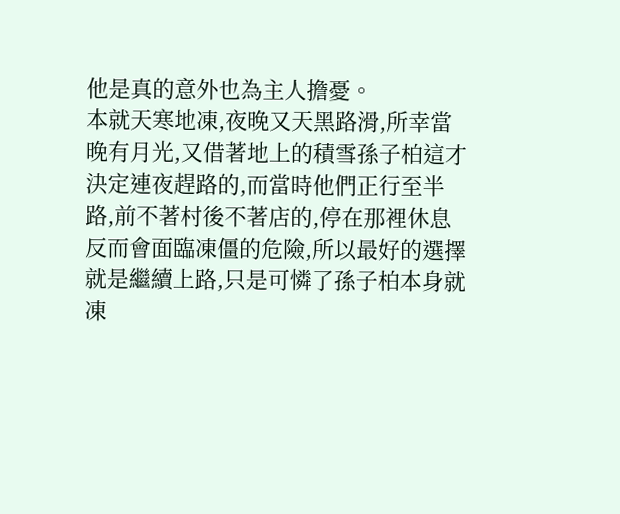他是真的意外也為主人擔憂。
本就天寒地凍,夜晚又天黑路滑,所幸當晚有月光,又借著地上的積雪孫子柏這才決定連夜趕路的,而當時他們正行至半路,前不著村後不著店的,停在那裡休息反而會面臨凍僵的危險,所以最好的選擇就是繼續上路,只是可憐了孫子柏本身就凍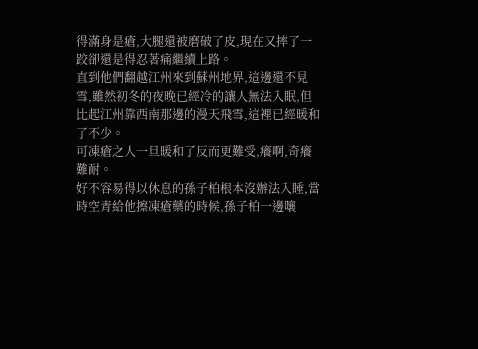得滿身是瘡,大腿還被磨破了皮,現在又摔了一跤卻還是得忍著痛繼續上路。
直到他們翻越江州來到蘇州地界,這邊還不見雪,雖然初冬的夜晚已經冷的讓人無法入眠,但比起江州靠西南那邊的漫天飛雪,這裡已經暖和了不少。
可凍瘡之人一旦暖和了反而更難受,癢啊,奇癢難耐。
好不容易得以休息的孫子柏根本沒辦法入睡,當時空青給他擦凍瘡藥的時候,孫子柏一邊嚷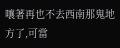嚷著再也不去西南那鬼地方了,可當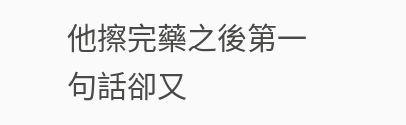他擦完藥之後第一句話卻又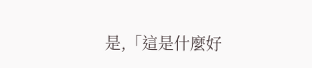是,「這是什麼好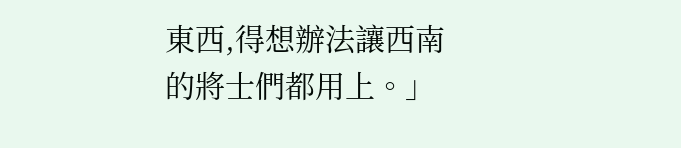東西,得想辦法讓西南的將士們都用上。」